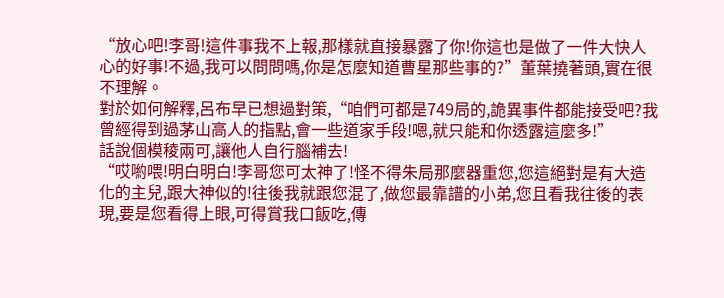“放心吧!李哥!這件事我不上報,那樣就直接暴露了你!你這也是做了一件大快人心的好事!不過,我可以問問嗎,你是怎麼知道曹星那些事的?”董葉撓著頭,實在很不理解。
對於如何解釋,呂布早已想過對策,“咱們可都是749局的,詭異事件都能接受吧?我曾經得到過茅山高人的指點,會一些道家手段!嗯,就只能和你透露這麼多!”
話說個模稜兩可,讓他人自行腦補去!
“哎喲喂!明白明白!李哥您可太神了!怪不得朱局那麼器重您,您這絕對是有大造化的主兒,跟大神似的!往後我就跟您混了,做您最靠譜的小弟,您且看我往後的表現,要是您看得上眼,可得賞我口飯吃,傳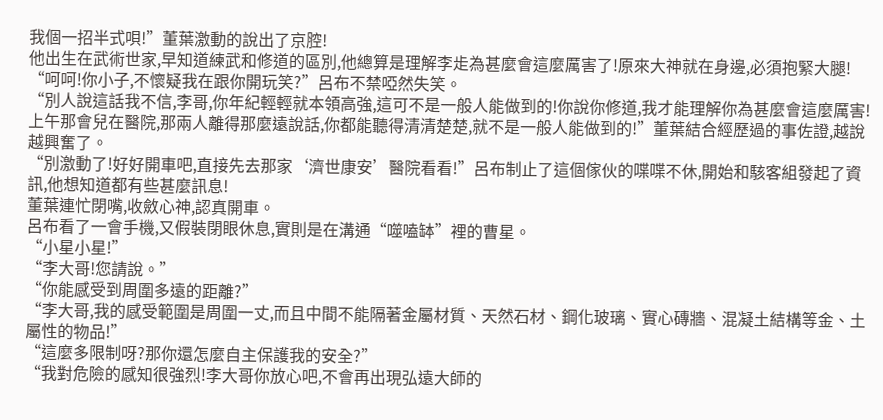我個一招半式唄!”董葉激動的說出了京腔!
他出生在武術世家,早知道練武和修道的區別,他總算是理解李歨為甚麼會這麼厲害了!原來大神就在身邊,必須抱緊大腿!
“呵呵!你小子,不懷疑我在跟你開玩笑?”呂布不禁啞然失笑。
“別人說這話我不信,李哥,你年紀輕輕就本領高強,這可不是一般人能做到的!你說你修道,我才能理解你為甚麼會這麼厲害!上午那會兒在醫院,那兩人離得那麼遠說話,你都能聽得清清楚楚,就不是一般人能做到的!”董葉結合經歷過的事佐證,越說越興奮了。
“別激動了!好好開車吧,直接先去那家‘濟世康安’醫院看看!”呂布制止了這個傢伙的喋喋不休,開始和駭客組發起了資訊,他想知道都有些甚麼訊息!
董葉連忙閉嘴,收斂心神,認真開車。
呂布看了一會手機,又假裝閉眼休息,實則是在溝通“噬嗑缽”裡的曹星。
“小星小星!”
“李大哥!您請說。”
“你能感受到周圍多遠的距離?”
“李大哥,我的感受範圍是周圍一丈,而且中間不能隔著金屬材質、天然石材、鋼化玻璃、實心磚牆、混凝土結構等金、土屬性的物品!”
“這麼多限制呀?那你還怎麼自主保護我的安全?”
“我對危險的感知很強烈!李大哥你放心吧,不會再出現弘遠大師的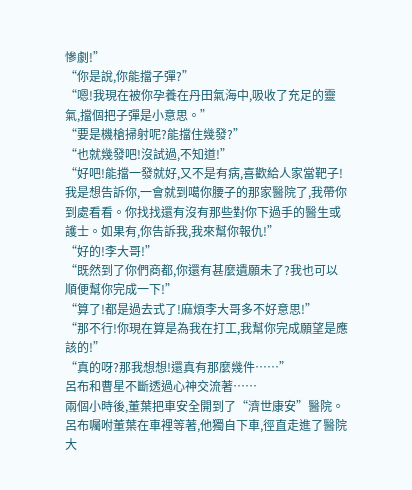慘劇!”
“你是說,你能擋子彈?”
“嗯!我現在被你孕養在丹田氣海中,吸收了充足的靈氣,擋個把子彈是小意思。”
“要是機槍掃射呢?能擋住幾發?”
“也就幾發吧!沒試過,不知道!”
“好吧!能擋一發就好,又不是有病,喜歡給人家當靶子!我是想告訴你,一會就到噶你腰子的那家醫院了,我帶你到處看看。你找找還有沒有那些對你下過手的醫生或護士。如果有,你告訴我,我來幫你報仇!”
“好的!李大哥!”
“既然到了你們商都,你還有甚麼遺願未了?我也可以順便幫你完成一下!”
“算了!都是過去式了!麻煩李大哥多不好意思!”
“那不行!你現在算是為我在打工,我幫你完成願望是應該的!”
“真的呀?那我想想!還真有那麼幾件……”
呂布和曹星不斷透過心神交流著……
兩個小時後,董葉把車安全開到了“濟世康安”醫院。
呂布囑咐董葉在車裡等著,他獨自下車,徑直走進了醫院大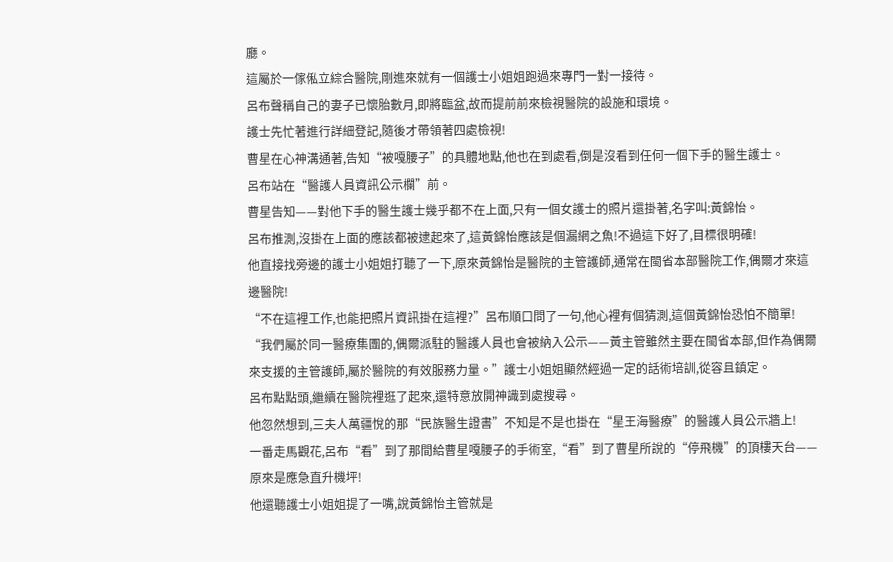廳。
這屬於一傢俬立綜合醫院,剛進來就有一個護士小姐姐跑過來專門一對一接待。
呂布聲稱自己的妻子已懷胎數月,即將臨盆,故而提前前來檢視醫院的設施和環境。
護士先忙著進行詳細登記,隨後才帶領著四處檢視!
曹星在心神溝通著,告知“被嘎腰子”的具體地點,他也在到處看,倒是沒看到任何一個下手的醫生護士。
呂布站在“醫護人員資訊公示欄”前。
曹星告知——對他下手的醫生護士幾乎都不在上面,只有一個女護士的照片還掛著,名字叫:黃錦怡。
呂布推測,沒掛在上面的應該都被逮起來了,這黃錦怡應該是個漏網之魚!不過這下好了,目標很明確!
他直接找旁邊的護士小姐姐打聽了一下,原來黃錦怡是醫院的主管護師,通常在閩省本部醫院工作,偶爾才來這邊醫院!
“不在這裡工作,也能把照片資訊掛在這裡?”呂布順口問了一句,他心裡有個猜測,這個黃錦怡恐怕不簡單!
“我們屬於同一醫療集團的,偶爾派駐的醫護人員也會被納入公示——黃主管雖然主要在閩省本部,但作為偶爾來支援的主管護師,屬於醫院的有效服務力量。”護士小姐姐顯然經過一定的話術培訓,從容且鎮定。
呂布點點頭,繼續在醫院裡逛了起來,還特意放開神識到處搜尋。
他忽然想到,三夫人萬疆悅的那“民族醫生證書”不知是不是也掛在“星王海醫療”的醫護人員公示牆上!
一番走馬觀花,呂布“看”到了那間給曹星嘎腰子的手術室,“看”到了曹星所說的“停飛機”的頂樓天台——原來是應急直升機坪!
他還聽護士小姐姐提了一嘴,說黃錦怡主管就是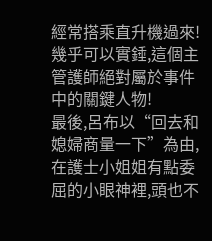經常搭乘直升機過來!幾乎可以實錘,這個主管護師絕對屬於事件中的關鍵人物!
最後,呂布以“回去和媳婦商量一下”為由, 在護士小姐姐有點委屈的小眼神裡,頭也不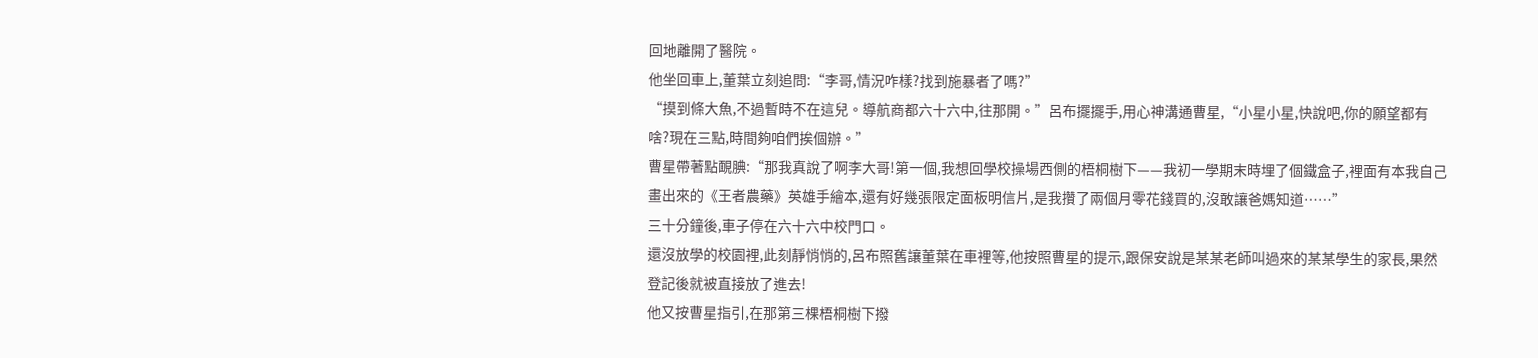回地離開了醫院。
他坐回車上,董葉立刻追問:“李哥,情況咋樣?找到施暴者了嗎?”
“摸到條大魚,不過暫時不在這兒。導航商都六十六中,往那開。”呂布擺擺手,用心神溝通曹星,“小星小星,快說吧,你的願望都有啥?現在三點,時間夠咱們挨個辦。”
曹星帶著點靦腆:“那我真說了啊李大哥!第一個,我想回學校操場西側的梧桐樹下——我初一學期末時埋了個鐵盒子,裡面有本我自己畫出來的《王者農藥》英雄手繪本,還有好幾張限定面板明信片,是我攢了兩個月零花錢買的,沒敢讓爸媽知道……”
三十分鐘後,車子停在六十六中校門口。
還沒放學的校園裡,此刻靜悄悄的,呂布照舊讓董葉在車裡等,他按照曹星的提示,跟保安說是某某老師叫過來的某某學生的家長,果然登記後就被直接放了進去!
他又按曹星指引,在那第三棵梧桐樹下撥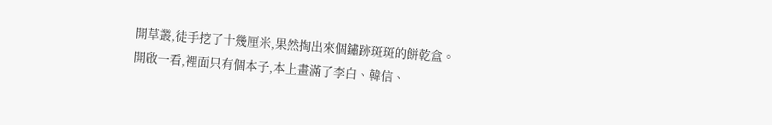開草叢,徒手挖了十幾厘米,果然掏出來個鏽跡斑斑的餅乾盒。
開啟一看,裡面只有個本子,本上畫滿了李白、韓信、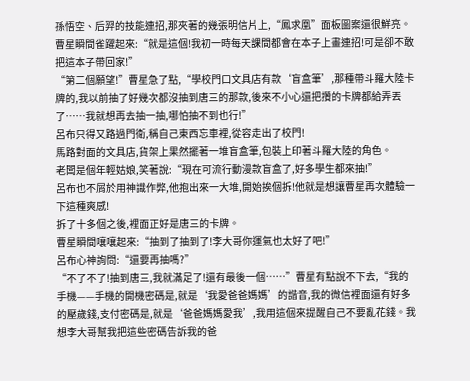孫悟空、后羿的技能連招,那夾著的幾張明信片上,“鳳求凰”面板圖案還很鮮亮。
曹星瞬間雀躍起來:“就是這個!我初一時每天課間都會在本子上畫連招!可是卻不敢把這本子帶回家!”
“第二個願望!”曹星急了點,“學校門口文具店有款‘盲盒筆’,那種帶斗羅大陸卡牌的,我以前抽了好幾次都沒抽到唐三的那款,後來不小心還把攢的卡牌都給弄丟了……我就想再去抽一抽,哪怕抽不到也行!”
呂布只得又路過門衛,稱自己東西忘車裡,從容走出了校門!
馬路對面的文具店,貨架上果然擺著一堆盲盒筆,包裝上印著斗羅大陸的角色。
老闆是個年輕姑娘,笑著說:“現在可流行動漫款盲盒了,好多學生都來抽!”
呂布也不屑於用神識作弊,他抱出來一大堆,開始挨個拆!他就是想讓曹星再次體驗一下這種爽感!
拆了十多個之後,裡面正好是唐三的卡牌。
曹星瞬間嚷嚷起來:“抽到了抽到了!李大哥你運氣也太好了吧!”
呂布心神詢問:“還要再抽嗎?”
“不了不了!抽到唐三,我就滿足了!還有最後一個……”曹星有點說不下去,“我的手機——手機的開機密碼是,就是‘我愛爸爸媽媽’的諧音,我的微信裡面還有好多的壓歲錢,支付密碼是,就是‘爸爸媽媽愛我’,我用這個來提醒自己不要亂花錢。我想李大哥幫我把這些密碼告訴我的爸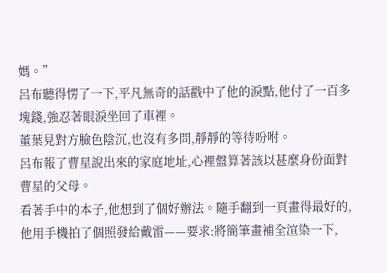媽。”
呂布聽得愣了一下,平凡無奇的話戳中了他的淚點,他付了一百多塊錢,強忍著眼淚坐回了車裡。
董葉見對方臉色陰沉,也沒有多問,靜靜的等待吩咐。
呂布報了曹星說出來的家庭地址,心裡盤算著該以甚麼身份面對曹星的父母。
看著手中的本子,他想到了個好辦法。隨手翻到一頁畫得最好的,他用手機拍了個照發給戴雷——要求:將簡筆畫補全渲染一下,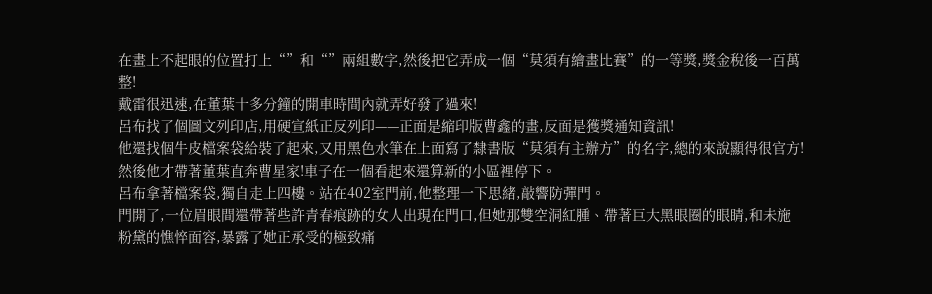在畫上不起眼的位置打上“”和“”兩組數字,然後把它弄成一個“莫須有繪畫比賽”的一等獎,獎金稅後一百萬整!
戴雷很迅速,在董葉十多分鐘的開車時間內就弄好發了過來!
呂布找了個圖文列印店,用硬宣紙正反列印——正面是縮印版曹鑫的畫,反面是獲獎通知資訊!
他還找個牛皮檔案袋給裝了起來,又用黑色水筆在上面寫了隸書版“莫須有主辦方”的名字,總的來說顯得很官方!
然後他才帶著董葉直奔曹星家!車子在一個看起來還算新的小區裡停下。
呂布拿著檔案袋,獨自走上四樓。站在402室門前,他整理一下思緒,敲響防彈門。
門開了,一位眉眼間還帶著些許青春痕跡的女人出現在門口,但她那雙空洞紅腫、帶著巨大黑眼圈的眼睛,和未施粉黛的憔悴面容,暴露了她正承受的極致痛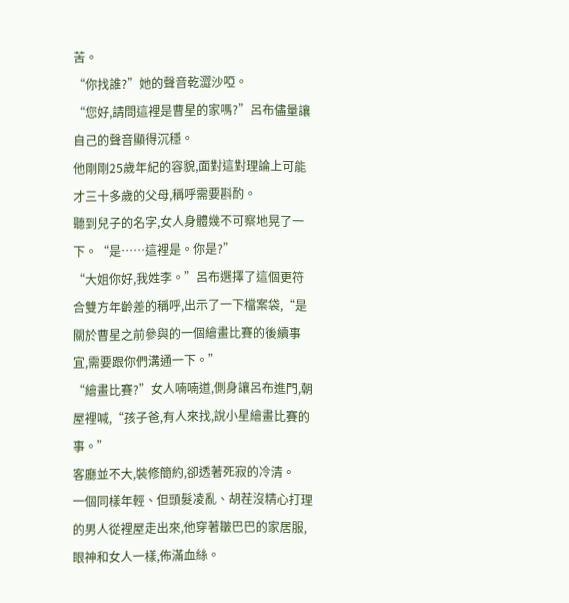苦。
“你找誰?”她的聲音乾澀沙啞。
“您好,請問這裡是曹星的家嗎?”呂布儘量讓自己的聲音顯得沉穩。
他剛剛25歲年紀的容貌,面對這對理論上可能才三十多歲的父母,稱呼需要斟酌。
聽到兒子的名字,女人身體幾不可察地晃了一下。“是……這裡是。你是?”
“大姐你好,我姓李。”呂布選擇了這個更符合雙方年齡差的稱呼,出示了一下檔案袋,“是關於曹星之前參與的一個繪畫比賽的後續事宜,需要跟你們溝通一下。”
“繪畫比賽?”女人喃喃道,側身讓呂布進門,朝屋裡喊,“孩子爸,有人來找,說小星繪畫比賽的事。”
客廳並不大,裝修簡約,卻透著死寂的冷清。
一個同樣年輕、但頭髮凌亂、胡茬沒精心打理的男人從裡屋走出來,他穿著皺巴巴的家居服,眼神和女人一樣,佈滿血絲。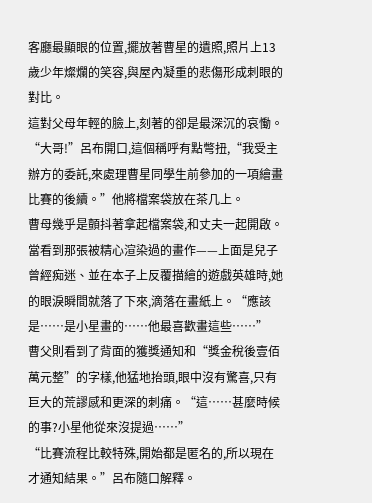客廳最顯眼的位置,擺放著曹星的遺照,照片上13歲少年燦爛的笑容,與屋內凝重的悲傷形成刺眼的對比。
這對父母年輕的臉上,刻著的卻是最深沉的哀慟。
“大哥!”呂布開口,這個稱呼有點彆扭,“我受主辦方的委託,來處理曹星同學生前參加的一項繪畫比賽的後續。”他將檔案袋放在茶几上。
曹母幾乎是顫抖著拿起檔案袋,和丈夫一起開啟。
當看到那張被精心渲染過的畫作——上面是兒子曾經痴迷、並在本子上反覆描繪的遊戲英雄時,她的眼淚瞬間就落了下來,滴落在畫紙上。“應該是……是小星畫的……他最喜歡畫這些……”
曹父則看到了背面的獲獎通知和“獎金稅後壹佰萬元整”的字樣,他猛地抬頭,眼中沒有驚喜,只有巨大的荒謬感和更深的刺痛。“這……甚麼時候的事?小星他從來沒提過……”
“比賽流程比較特殊,開始都是匿名的,所以現在才通知結果。”呂布隨口解釋。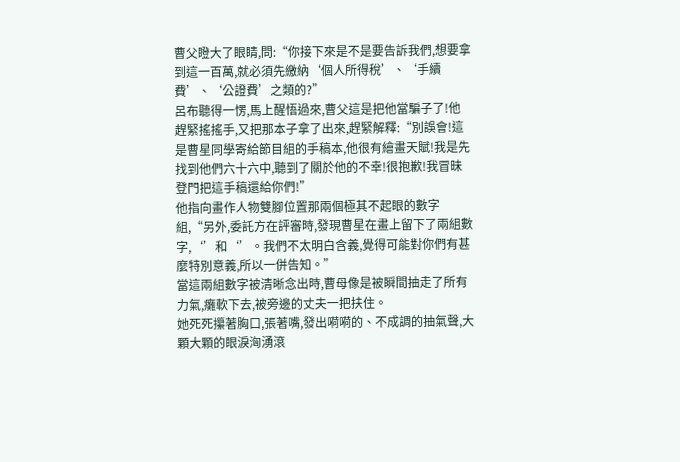曹父瞪大了眼睛,問:“你接下來是不是要告訴我們,想要拿到這一百萬,就必須先繳納‘個人所得稅’、‘手續費’、‘公證費’之類的?”
呂布聽得一愣,馬上醒悟過來,曹父這是把他當騙子了!他趕緊搖搖手,又把那本子拿了出來,趕緊解釋:“別誤會!這是曹星同學寄給節目組的手稿本,他很有繪畫天賦!我是先找到他們六十六中,聽到了關於他的不幸!很抱歉!我冒昧登門把這手稿還給你們!”
他指向畫作人物雙腳位置那兩個極其不起眼的數字組,“另外,委託方在評審時,發現曹星在畫上留下了兩組數字,‘’和‘’。我們不太明白含義,覺得可能對你們有甚麼特別意義,所以一併告知。”
當這兩組數字被清晰念出時,曹母像是被瞬間抽走了所有力氣,癱軟下去,被旁邊的丈夫一把扶住。
她死死攥著胸口,張著嘴,發出嗬嗬的、不成調的抽氣聲,大顆大顆的眼淚洶湧滾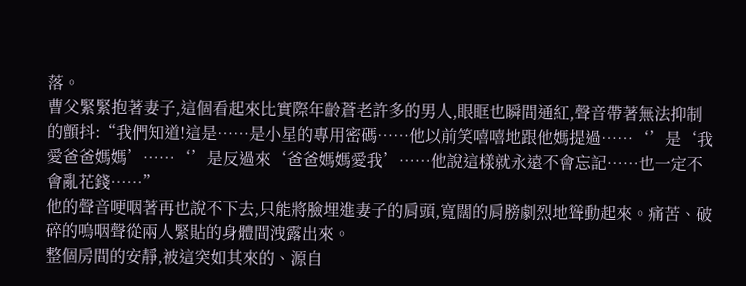落。
曹父緊緊抱著妻子,這個看起來比實際年齡蒼老許多的男人,眼眶也瞬間通紅,聲音帶著無法抑制的顫抖:“我們知道!這是……是小星的專用密碼……他以前笑嘻嘻地跟他媽提過……‘’是‘我愛爸爸媽媽’……‘’是反過來‘爸爸媽媽愛我’……他說這樣就永遠不會忘記……也一定不會亂花錢……”
他的聲音哽咽著再也說不下去,只能將臉埋進妻子的肩頭,寬闊的肩膀劇烈地聳動起來。痛苦、破碎的嗚咽聲從兩人緊貼的身體間洩露出來。
整個房間的安靜,被這突如其來的、源自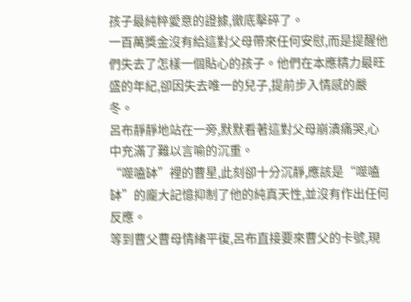孩子最純粹愛意的證據,徹底擊碎了。
一百萬獎金沒有給這對父母帶來任何安慰,而是提醒他們失去了怎樣一個貼心的孩子。他們在本應精力最旺盛的年紀,卻因失去唯一的兒子,提前步入情感的嚴冬。
呂布靜靜地站在一旁,默默看著這對父母崩潰痛哭,心中充滿了難以言喻的沉重。
“噬嗑缽”裡的曹星,此刻卻十分沉靜,應該是“噬嗑缽”的龐大記憶抑制了他的純真天性,並沒有作出任何反應。
等到曹父曹母情緒平復,呂布直接要來曹父的卡號,現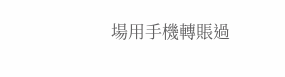場用手機轉賬過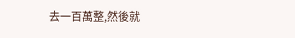去一百萬整,然後就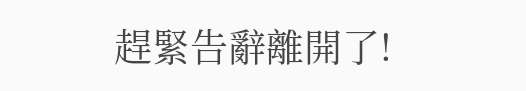趕緊告辭離開了!